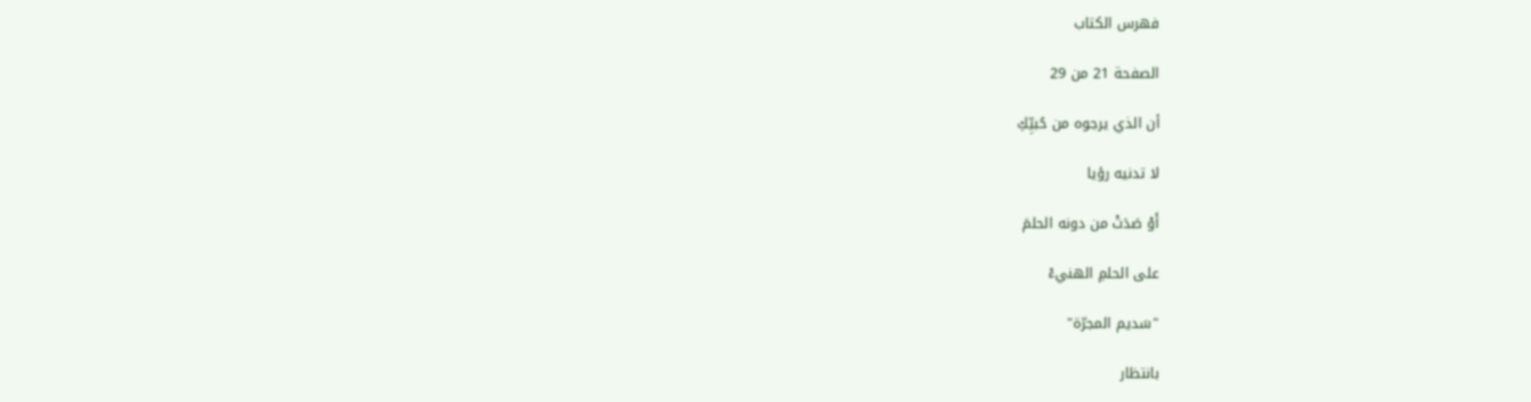فهرس الكتاب

الصفحة 21 من 29

أن الذي يرجوه من حُبيِّكِ

لا تدنيه رؤيا

أَوْ صَدَتْ من دونه الحلمَ

على الحلمِ الهنيءْ

"سَديم المجرّة"

بانتظار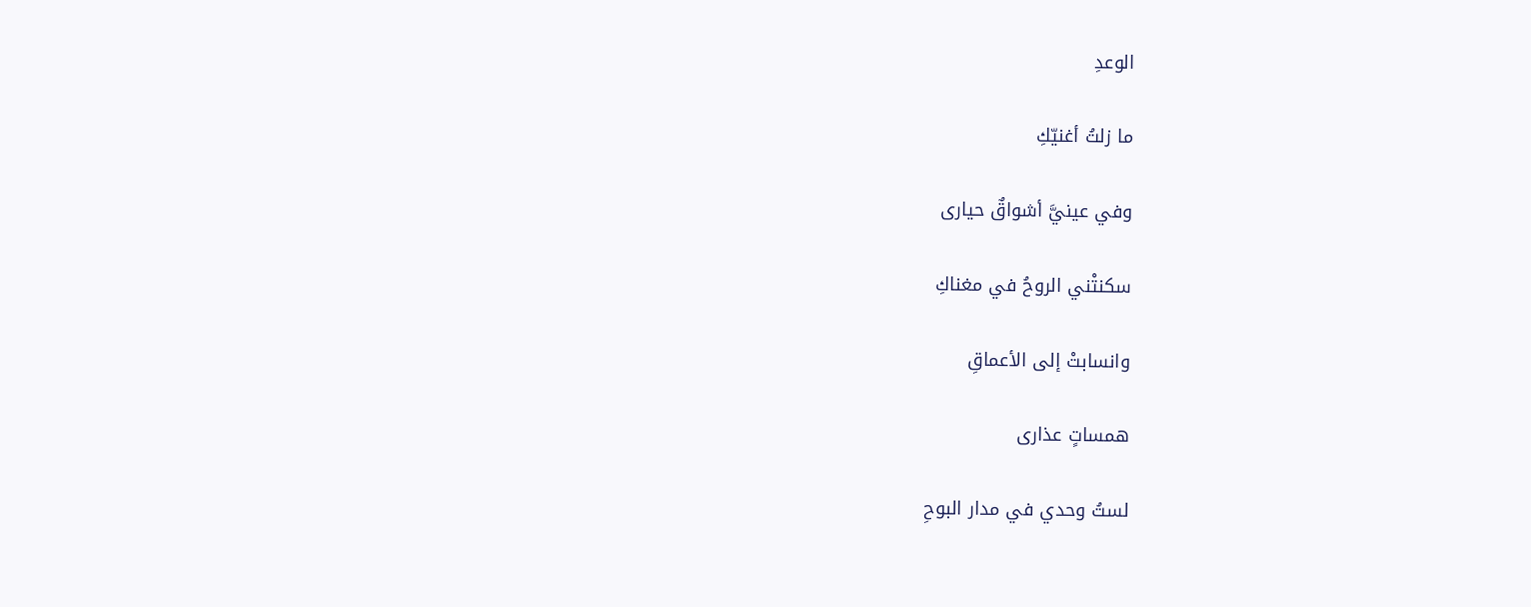الوعدِ

ما زلتُ أغنيّكِ

وفي عينيَّ أشواقٌ حيارى

سكنتْني الروحُ في مغناكِ

وانسابتْ إلى الأعماقِ

همساتٍ عذارى

لستُ وحدي في مدار البوحِ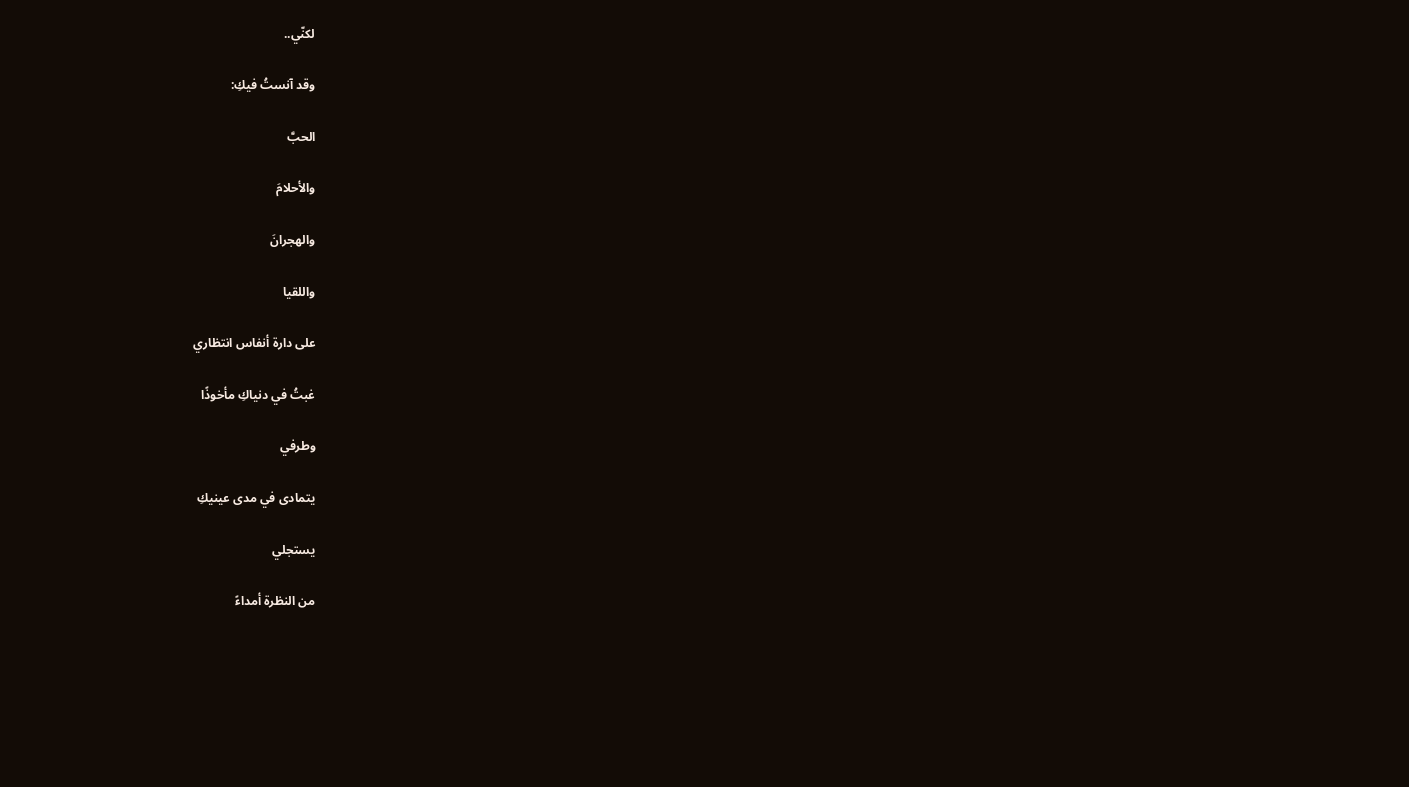لكنّي..

وقد آنستُ فيكِ:

الحبَّ

والأحلامَ

والهجرانَ

واللقيا

على دارة أنفاس انتظاري

غبتُ في دنياكِ مأخوذًا

وطرفي

يتمادى في مدى عينيكِ

يستجلي

من النظرة أمداءً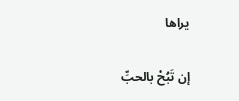يراها

إن تَبُحْ بالحبِّ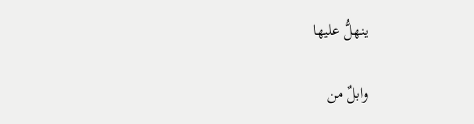ينهلُّ عليها

وابلٌ من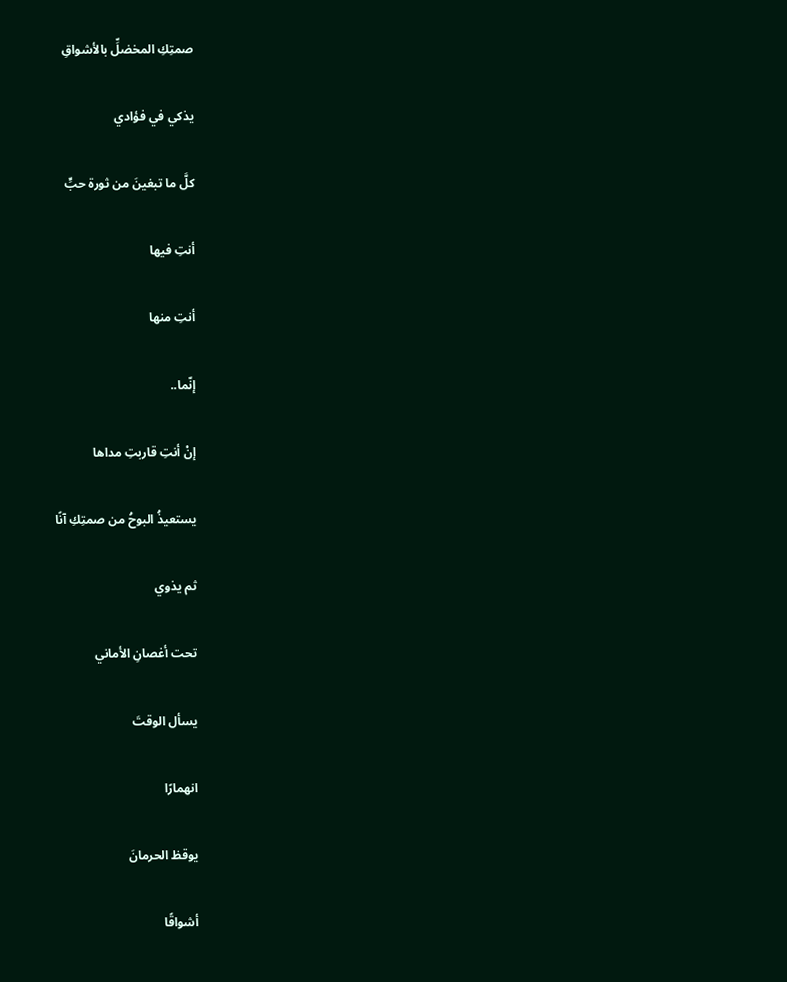صمتِكِ المخضلِّ بالأشواقِ

يذكي في فؤادي

كلَّ ما تبغينَ من ثورة حبٍّ

أنتِ فيها

أنتِ منها

إنّما..

إنْ أنتِ قاربتِ مداها

يستعيذُ البوحُ من صمتِكِ آنًا

ثم يذوي

تحت أغصانِ الأماني

يسأل الوقتَ

انهمارًا

يوقظ الحرمانَ

أشواقًا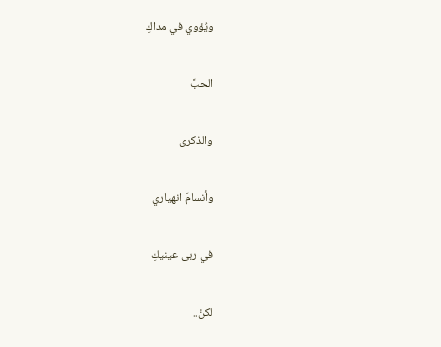ويُؤوي في مداكِ

الحبَّ

والذكرى

وأنسامَ انهياري

في ربى عينيكِ

لكنْ..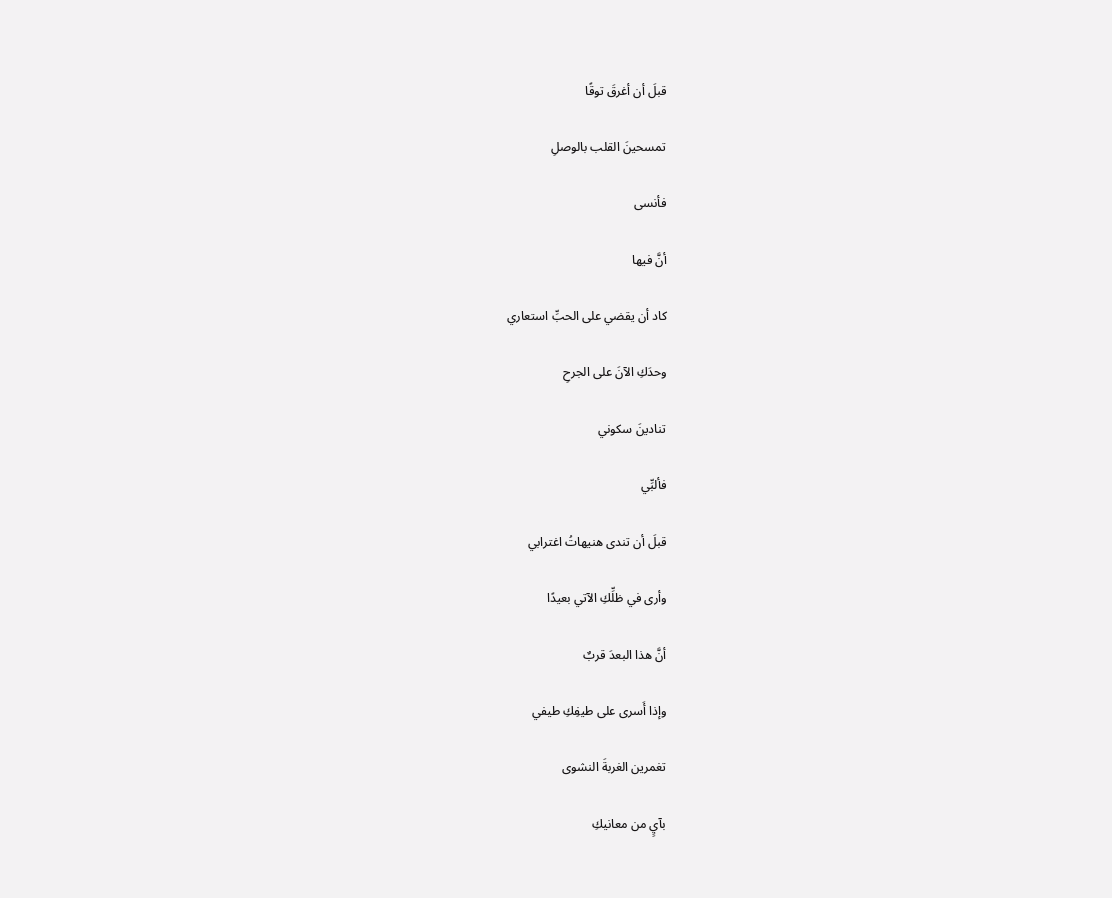قبلَ أن أغرقَ توقًا

تمسحينَ القلب بالوصلِ

فأنسى

أنَّ فيها

كاد أن يقضي على الحبِّ استعاري

وحدَكِ الآنَ على الجرحِ

تنادينَ سكوني

فألبِّي

قبلَ أن تندى هنيهاتُ اغترابي

وأرى في ظلِّكِ الآتي بعيدًا

أنَّ هذا البعدَ قربٌ

وإذا أَسرى على طيفِكِ طيفي

تغمرين الغربةَ النشوى

بآيٍ من معانيكِ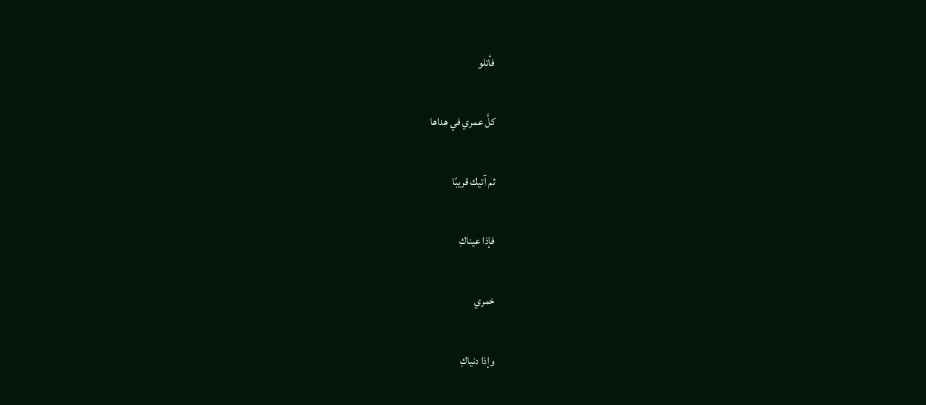فأتلو

كلَّ عمري في هداها

ثم آتيك قريبًا

فإذا عيناكِ

خمري

وإذا دنياكِ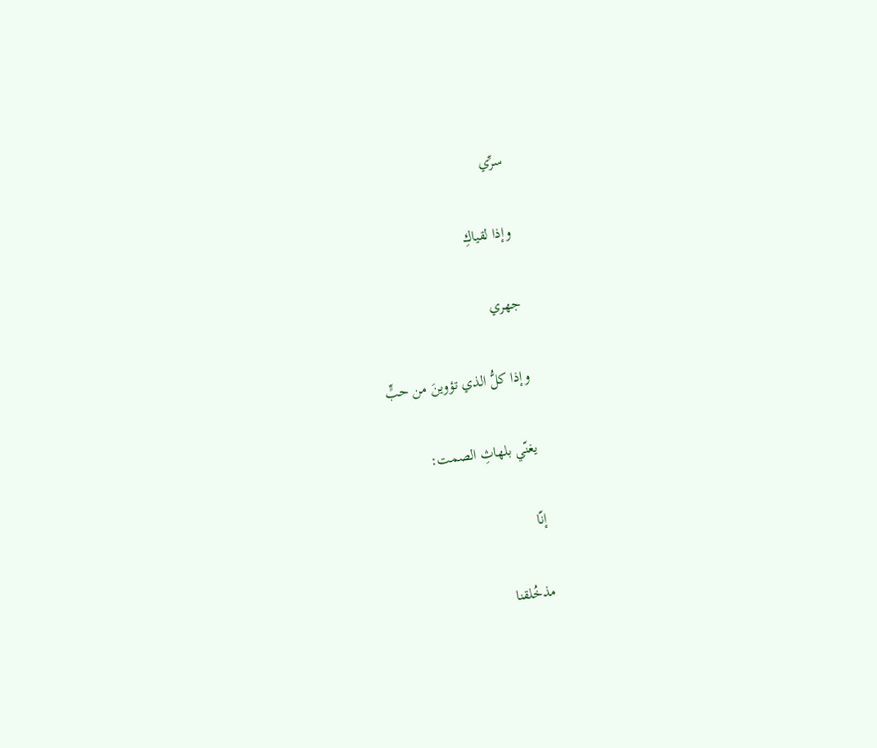سرِّي

وإذا لقياكِ

جهري

وإذا كلُّ الذي تؤوينَ من حبٍّ

يغنّي بلهاثِ الصمت:

إنّا

مذخُلقنا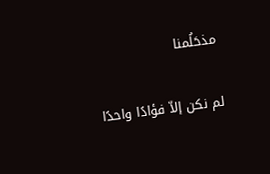مذحَلُمنا

لم نكن إلاّ فؤادًا واحدًا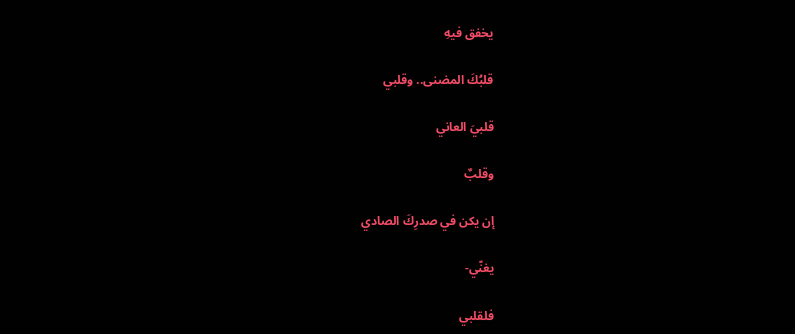يخفق فيهِ

قلبُكَ المضنى.. وقلبي

قلبيَ العاني

وقلبٌ

إن يكن في صدرِكَ الصادي

يغنّي-

فلقلبي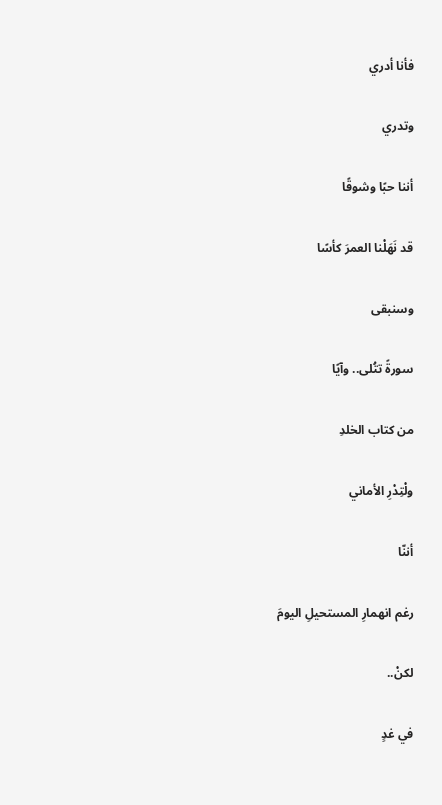فأنا أدري

وتدري

أننا حبًا وشوقًا

قد نَهَلْنا العمرَ كأسًا

وسنبقى

سورةً تتُلى.. وآيًا

من كتاب الخلدِ

ولْتِدْرِ الأماني

أننّا

رغم انهمارِ المستحيلِ اليومَ

لكنْ..

في غدٍ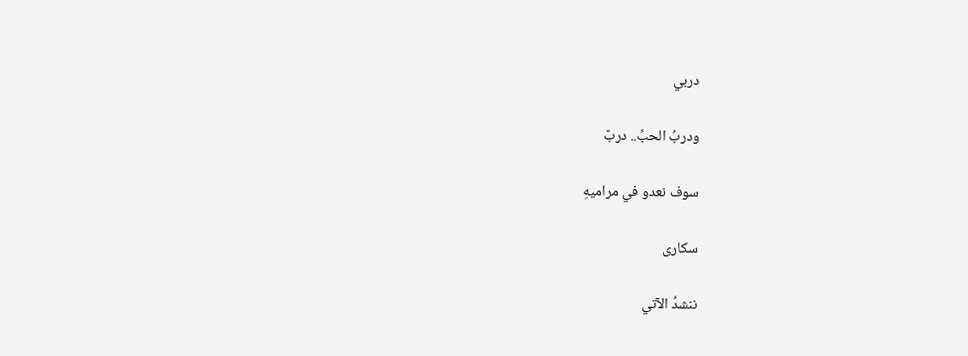دربي

ودربُ الحبِّ.. دربٌ

سوف نعدو في مراميهِ

سكارى

ننشدُ الآتي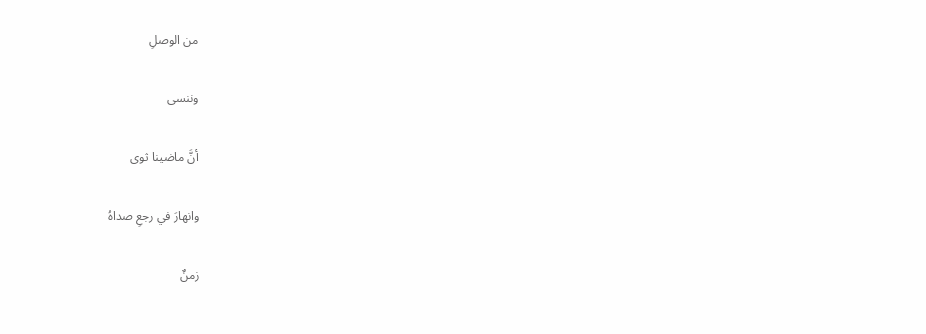من الوصلِ

وننسى

أنَّ ماضينا ثوى

وانهارَ في رجعِ صداهُ

زمنٌ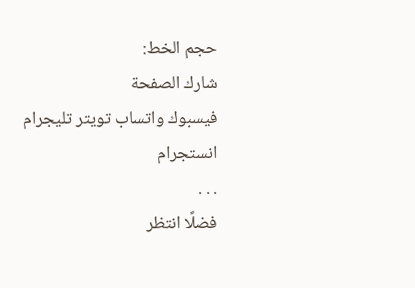حجم الخط:
شارك الصفحة
فيسبوك واتساب تويتر تليجرام انستجرام
. . .
فضلًا انتظر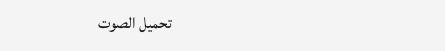تحميل الصوت